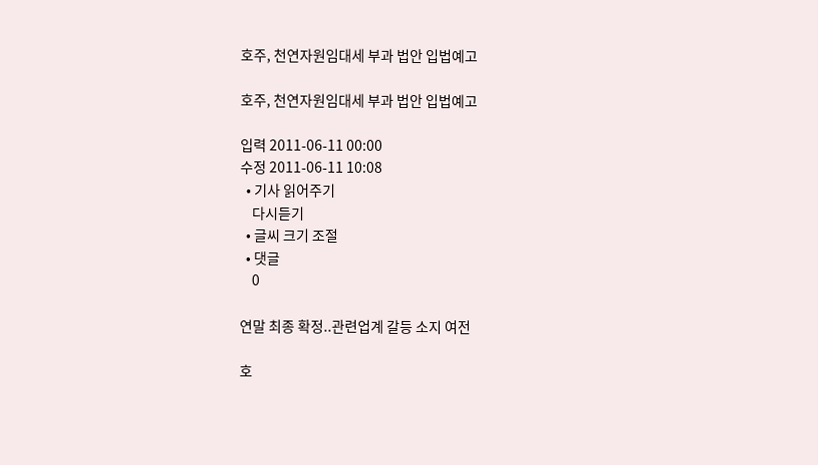호주, 천연자원임대세 부과 법안 입법예고

호주, 천연자원임대세 부과 법안 입법예고

입력 2011-06-11 00:00
수정 2011-06-11 10:08
  • 기사 읽어주기
    다시듣기
  • 글씨 크기 조절
  • 댓글
    0

연말 최종 확정..관련업계 갈등 소지 여전

호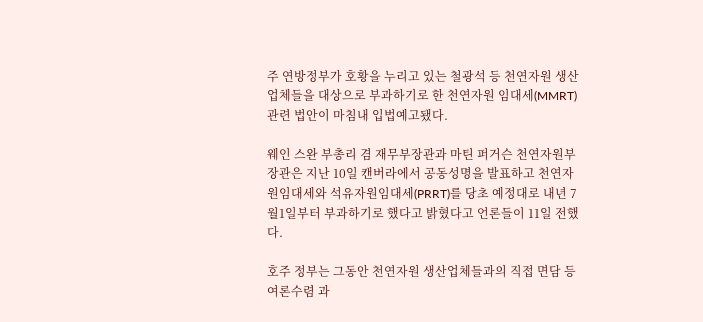주 연방정부가 호황을 누리고 있는 철광석 등 천연자원 생산업체들을 대상으로 부과하기로 한 천연자원 임대세(MMRT) 관련 법안이 마침내 입법예고됐다.

웨인 스완 부총리 겸 재무부장관과 마틴 퍼거슨 천연자원부장관은 지난 10일 캔버라에서 공동성명을 발표하고 천연자원임대세와 석유자원임대세(PRRT)를 당초 예정대로 내년 7월1일부터 부과하기로 했다고 밝혔다고 언론들이 11일 전했다.

호주 정부는 그동안 천연자원 생산업체들과의 직접 면담 등 여론수렴 과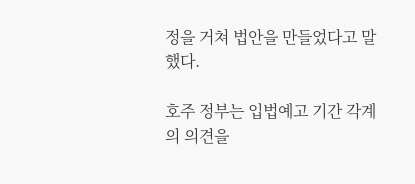정을 거쳐 법안을 만들었다고 말했다.

호주 정부는 입법예고 기간 각계의 의견을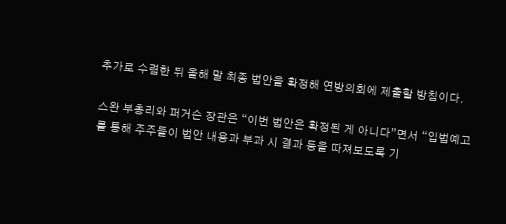추가로 수렴한 뒤 올해 말 최종 법안을 확정해 연방의회에 제출할 방침이다.

스완 부총리와 퍼거슨 장관은 “이번 법안은 확정된 게 아니다”면서 “입법예고를 통해 주주들이 법안 내용과 부과 시 결과 등을 따져보도록 기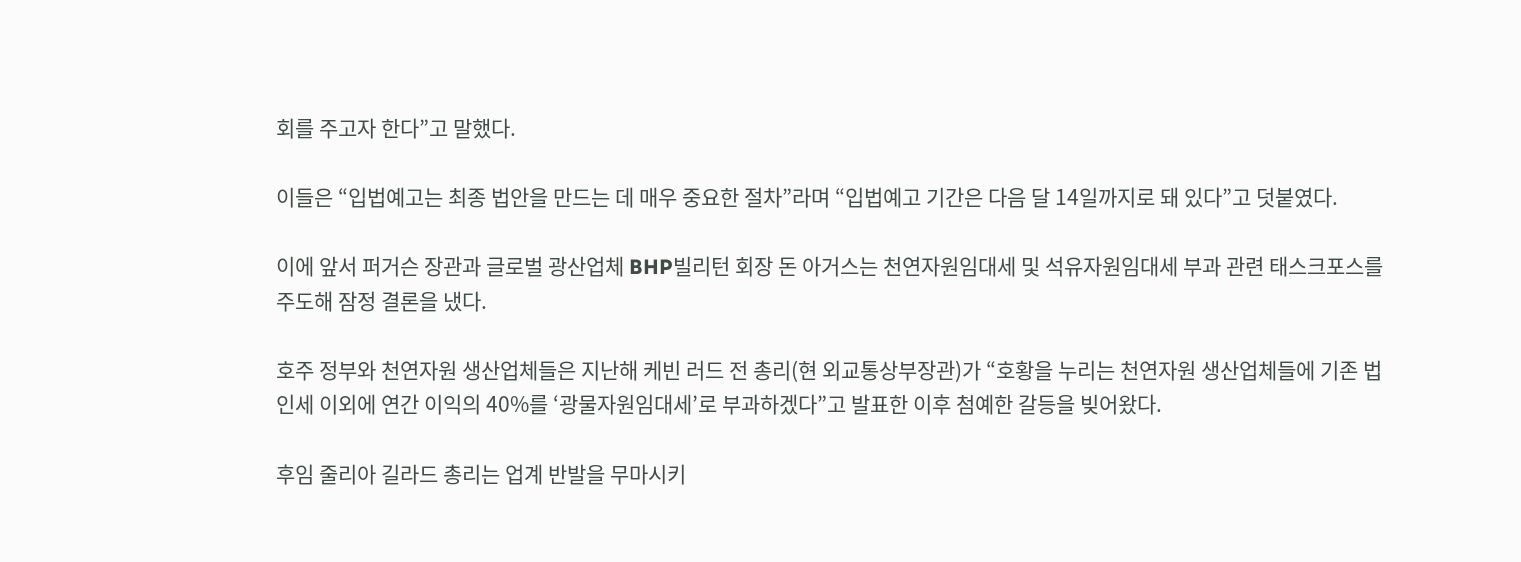회를 주고자 한다”고 말했다.

이들은 “입법예고는 최종 법안을 만드는 데 매우 중요한 절차”라며 “입법예고 기간은 다음 달 14일까지로 돼 있다”고 덧붙였다.

이에 앞서 퍼거슨 장관과 글로벌 광산업체 BHP빌리턴 회장 돈 아거스는 천연자원임대세 및 석유자원임대세 부과 관련 태스크포스를 주도해 잠정 결론을 냈다.

호주 정부와 천연자원 생산업체들은 지난해 케빈 러드 전 총리(현 외교통상부장관)가 “호황을 누리는 천연자원 생산업체들에 기존 법인세 이외에 연간 이익의 40%를 ‘광물자원임대세’로 부과하겠다”고 발표한 이후 첨예한 갈등을 빚어왔다.

후임 줄리아 길라드 총리는 업계 반발을 무마시키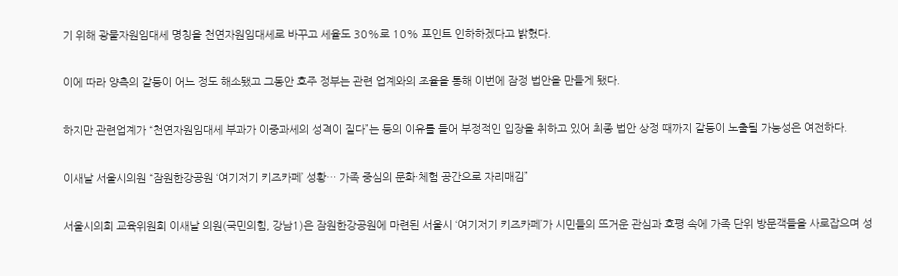기 위해 광물자원임대세 명칭을 천연자원임대세로 바꾸고 세율도 30%로 10% 포인트 인하하겠다고 밝혔다.

이에 따라 양측의 갈등이 어느 정도 해소됐고 그동안 호주 정부는 관련 업계와의 조율을 통해 이번에 잠정 법안을 만들게 됐다.

하지만 관련업계가 “천연자원임대세 부과가 이중과세의 성격이 짙다”는 등의 이유를 들어 부정적인 입장을 취하고 있어 최종 법안 상정 때까지 갈등이 노출될 가능성은 여전하다.

이새날 서울시의원 “잠원한강공원 ‘여기저기 키즈카페’ 성황… 가족 중심의 문화·체험 공간으로 자리매김”

서울시의회 교육위원회 이새날 의원(국민의힘, 강남1)은 잠원한강공원에 마련된 서울시 ‘여기저기 키즈카페’가 시민들의 뜨거운 관심과 호평 속에 가족 단위 방문객들을 사로잡으며 성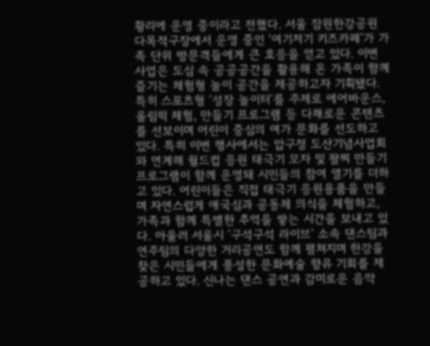황리에 운영 중이라고 전했다. 서울 잠원한강공원 다목적구장에서 운영 중인 ‘여기저기 키즈카페’가 가족 단위 방문객들에게 큰 호응을 얻고 있다. 이번 사업은 도심 속 공공공간을 활용해 온 가족이 함께 즐기는 체험형 놀이 공간을 제공하고자 기획됐다. 특히 스포츠형 ‘성장 놀이터’를 주제로 에어바운스, 올림픽 체험, 만들기 프로그램 등 다채로운 콘텐츠를 선보이며 어린이 중심의 여가 문화를 선도하고 있다. 특히 이번 행사에서는 압구정 도산기념사업회와 연계해 월드컵 응원 태극기 모자 및 팔찌 만들기 프로그램이 함께 운영돼 시민들의 참여 열기를 더하고 있다. 어린이들은 직접 태극기 응원용품을 만들며 자연스럽게 애국심과 공동체 의식을 체험하고, 가족과 함께 특별한 추억을 쌓는 시간을 보내고 있다. 아울러 서울시 ‘구석구석 라이브’ 소속 댄스팀과 연주팀의 다양한 거리공연도 함께 펼쳐지며 한강을 찾은 시민들에게 풍성한 문화예술 향유 기회를 제공하고 있다. 신나는 댄스 공연과 감미로운 음악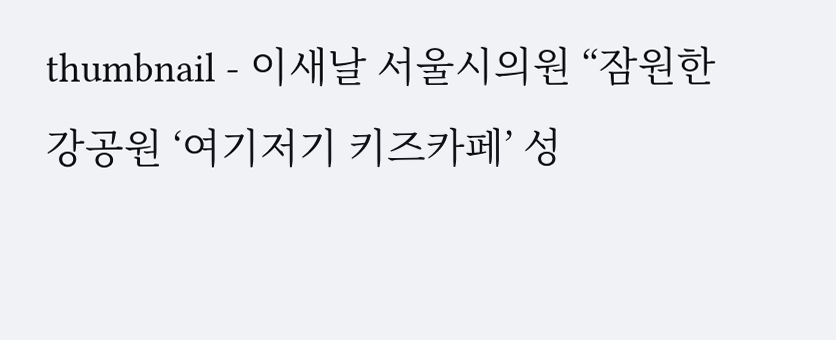thumbnail - 이새날 서울시의원 “잠원한강공원 ‘여기저기 키즈카페’ 성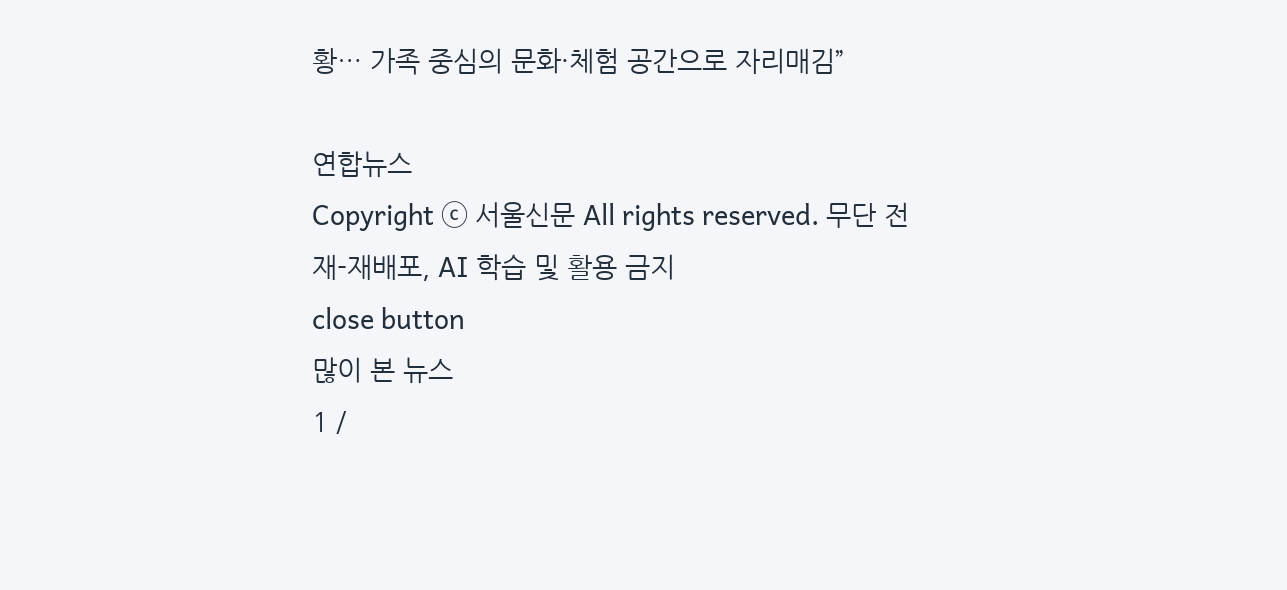황… 가족 중심의 문화·체험 공간으로 자리매김”

연합뉴스
Copyright ⓒ 서울신문 All rights reserved. 무단 전재-재배포, AI 학습 및 활용 금지
close button
많이 본 뉴스
1 /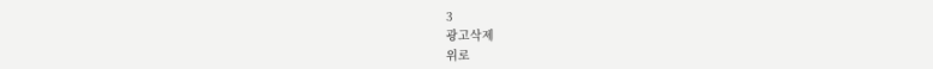3
광고삭제
위로